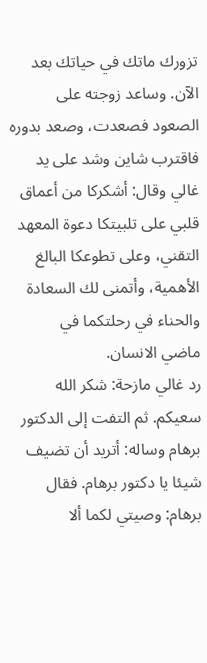تزورك ماتك في حياتك بعد الآن. وساعد زوجته على الصعود فصعدت، وصعد بدوره فاقترب شاين وشد على يد غالي وقال: أشكركا من أعماق قلبي على تلبيتکا دعوة المعهد التقني، وعلى تطوعكا البالغ الأهمية، وأتمنى لك السعادة والحناء في رحلتكما في
ماضي الانسان.
رد غالي مازحة: شكر الله سعيكم. ثم التفت إلى الدكتور برهام وساله: أتريد أن تضيف شيئا يا دكتور برهام. فقال برهام: وصيتي لكما ألا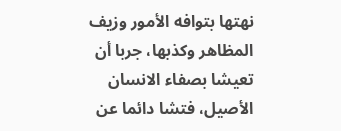نهتها بتوافه الأمور وزيف المظاهر وكذبها، جربا أن تعيشا بصفاء الانسان الأصيل، فتشا دائما عن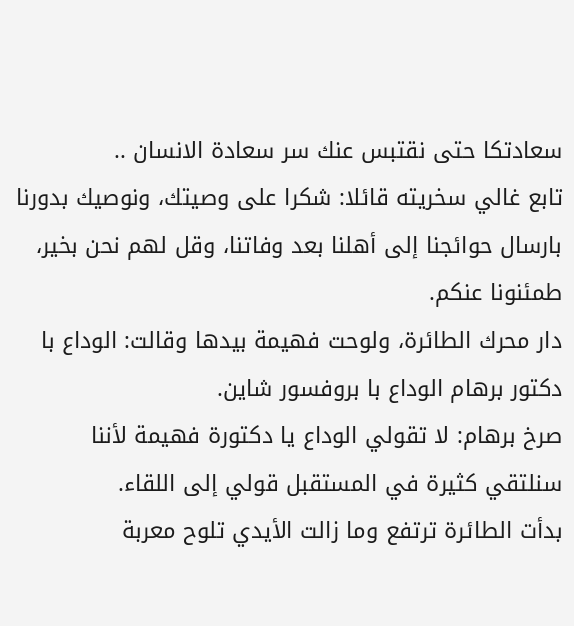سعادتکا حتى نقتبس عنك سر سعادة الانسان ..
تابع غالي سخريته قائلا: شكرا على وصيتك، ونوصيك بدورنا بارسال حوائجنا إلى أهلنا بعد وفاتنا، وقل لهم نحن بخير، طمئنونا عنكم.
دار محرك الطائرة، ولوحت فهيمة بيدها وقالت: الوداع با دکتور برهام الوداع با بروفسور شاين.
صرخ برهام: لا تقولي الوداع يا دكتورة فهيمة لأننا سنلتقي كثيرة في المستقبل قولي إلى اللقاء.
بدأت الطائرة ترتفع وما زالت الأيدي تلوح معربة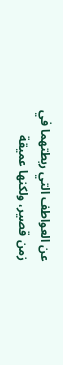عن العواطف التي ربطتهما في زمن قصير، ولكنها عميقة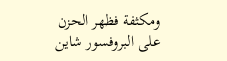ومكثفة فظهر الحزن على البروفسور شاين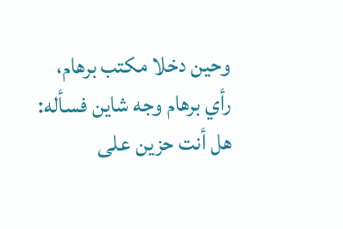وحين دخلا مکتب برهام، رأي برهام وجه شاين فسأله: هل أنت حزين على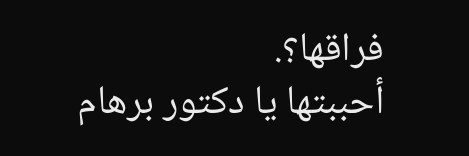فراقها؟.
أحببتها يا دكتور برهام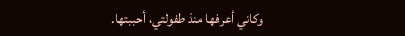وكاني أعرفها منذ طفولتي، أحببتها.